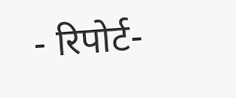- रिपोर्ट-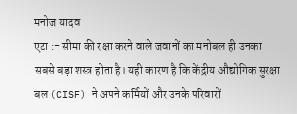मनोज यादव
एटा :- सीमा की रक्षा करने वाले जवानों का मनोबल ही उनका सबसे बड़ा शस्त्र होता है। यही कारण है कि केंद्रीय औद्योगिक सुरक्षा बल (CISF) ने अपने कर्मियों और उनके परिवारों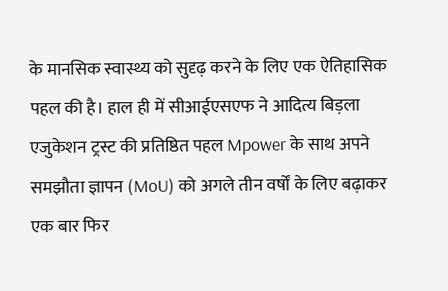के मानसिक स्वास्थ्य को सुदृढ़ करने के लिए एक ऐतिहासिक पहल की है। हाल ही में सीआईएसएफ ने आदित्य बिड़ला एजुकेशन ट्रस्ट की प्रतिष्ठित पहल Mpower के साथ अपने समझौता ज्ञापन (MoU) को अगले तीन वर्षों के लिए बढ़ाकर एक बार फिर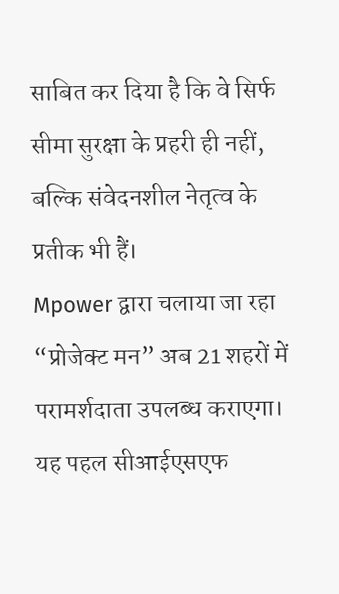साबित कर दिया है कि वे सिर्फ सीमा सुरक्षा के प्रहरी ही नहीं, बल्कि संवेदनशील नेतृत्व के प्रतीक भी हैं।
Mpower द्वारा चलाया जा रहा “प्रोजेक्ट मन” अब 21 शहरों में परामर्शदाता उपलब्ध कराएगा। यह पहल सीआईएसएफ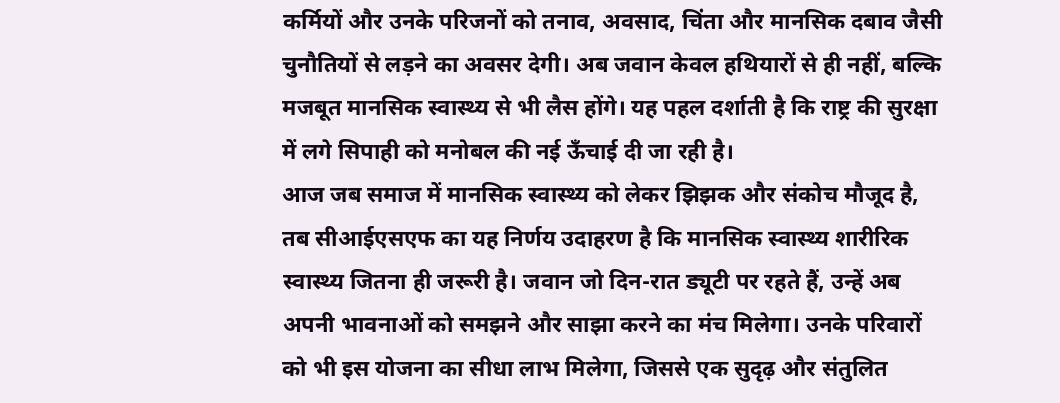कर्मियों और उनके परिजनों को तनाव, अवसाद, चिंता और मानसिक दबाव जैसी चुनौतियों से लड़ने का अवसर देगी। अब जवान केवल हथियारों से ही नहीं, बल्कि मजबूत मानसिक स्वास्थ्य से भी लैस होंगे। यह पहल दर्शाती है कि राष्ट्र की सुरक्षा में लगे सिपाही को मनोबल की नई ऊँचाई दी जा रही है।
आज जब समाज में मानसिक स्वास्थ्य को लेकर झिझक और संकोच मौजूद है, तब सीआईएसएफ का यह निर्णय उदाहरण है कि मानसिक स्वास्थ्य शारीरिक स्वास्थ्य जितना ही जरूरी है। जवान जो दिन-रात ड्यूटी पर रहते हैं, उन्हें अब अपनी भावनाओं को समझने और साझा करने का मंच मिलेगा। उनके परिवारों को भी इस योजना का सीधा लाभ मिलेगा, जिससे एक सुदृढ़ और संतुलित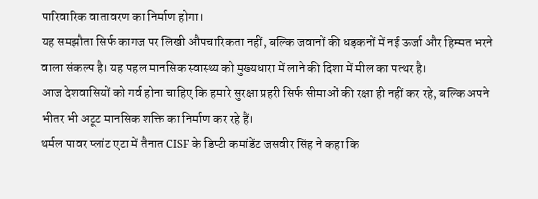पारिवारिक वातावरण का निर्माण होगा।
यह समझौता सिर्फ कागज पर लिखी औपचारिकता नहीं, बल्कि जवानों की धड़कनों में नई ऊर्जा और हिम्मत भरने वाला संकल्प है। यह पहल मानसिक स्वास्थ्य को मुख्यधारा में लाने की दिशा में मील का पत्थर है।
आज देशवासियों को गर्व होना चाहिए कि हमारे सुरक्षा प्रहरी सिर्फ सीमाओं की रक्षा ही नहीं कर रहे, बल्कि अपने
भीतर भी अटूट मानसिक शक्ति का निर्माण कर रहे हैं।
थर्मल पावर प्लांट एटा में तैनात CISF के डिप्टी कमांडेंट जसवीर सिंह ने कहा कि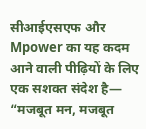सीआईएसएफ और Mpower का यह कदम आने वाली पीढ़ियों के लिए एक सशक्त संदेश है— “मजबूत मन, मजबूत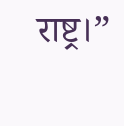राष्ट्र।”